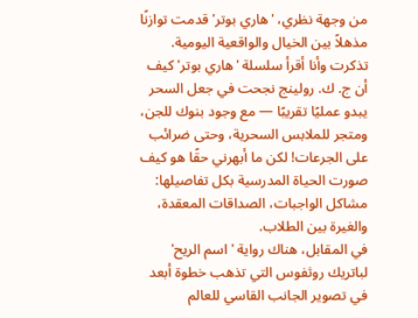من وجهة نظري، 'هاري بوتر' قدمت توازنًا مذهلاً بين الخيال والواقعية اليومية. تذكرت وأنا أقرأ سلسلة 'هاري بوتر' كيف أن ج. ك. رولينج نجحت في جعل السحر يبدو عمليًا تقريبًا — مع وجود بنوك للجن، ومتجر للملابس السحرية، وحتى ضرائب على الجرعات! لكن ما أبهرني حقًا هو كيف صورت الحياة المدرسية بكل تفاصيلها: مشاكل الواجبات، الصداقات المعقدة، والغيرة بين الطلاب.
في المقابل، هناك رواية 'اسم الريح' لباتريك روثفوس التي تذهب خطوة أبعد في تصوير الجانب القاسي للعالم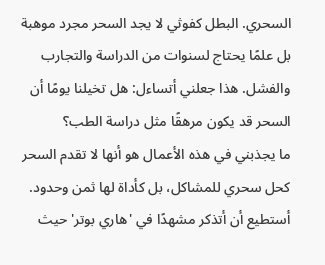السحري. البطل كفوثي لا يجد السحر مجرد موهبة بل علمًا يحتاج لسنوات من الدراسة والتجارب والفشل. هذا جعلني أتساءل: هل تخيلنا يومًا أن السحر قد يكون مرهقًا مثل دراسة الطب؟
ما يجذبني في هذه الأعمال هو أنها لا تقدم السحر كحل سحري للمشاكل، بل كأداة لها ثمن وحدود. أستطيع أن أتذكر مشهدًا في 'هاري بوتر' حيث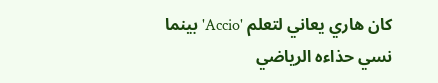كان هاري يعاني لتعلم 'Accio' بينما نسي حذاءه الرياضي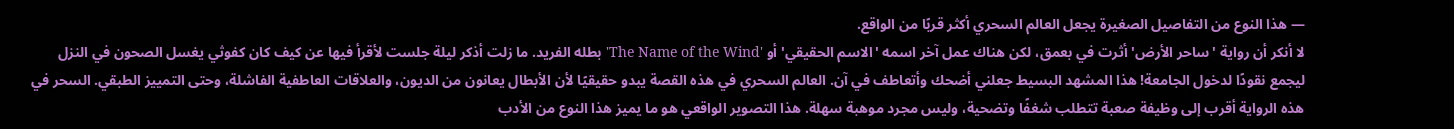— هذا النوع من التفاصيل الصغيرة يجعل العالم السحري أكثر قربًا من الواقع.
لا أنكر أن رواية 'ساحر الأرض' أثرت في بعمق، لكن هناك عمل آخر اسمه 'الاسم الحقيقي' أو 'The Name of the Wind' بطله الفريد. ما زلت أذكر ليلة جلست لأقرأ فيها عن كيف كان كفوثي يغسل الصحون في النزل ليجمع نقودًا لدخول الجامعة! هذا المشهد البسيط جعلني أضحك وأتعاطف في آن. العالم السحري في هذه القصة يبدو حقيقيًا لأن الأبطال يعانون من الديون، والعلاقات العاطفية الفاشلة، وحتى التمييز الطبقي. السحر في هذه الرواية أقرب إلى وظيفة صعبة تتطلب شغفًا وتضحية، وليس مجرد موهبة سهلة. هذا التصوير الواقعي هو ما يميز هذا النوع من الأدب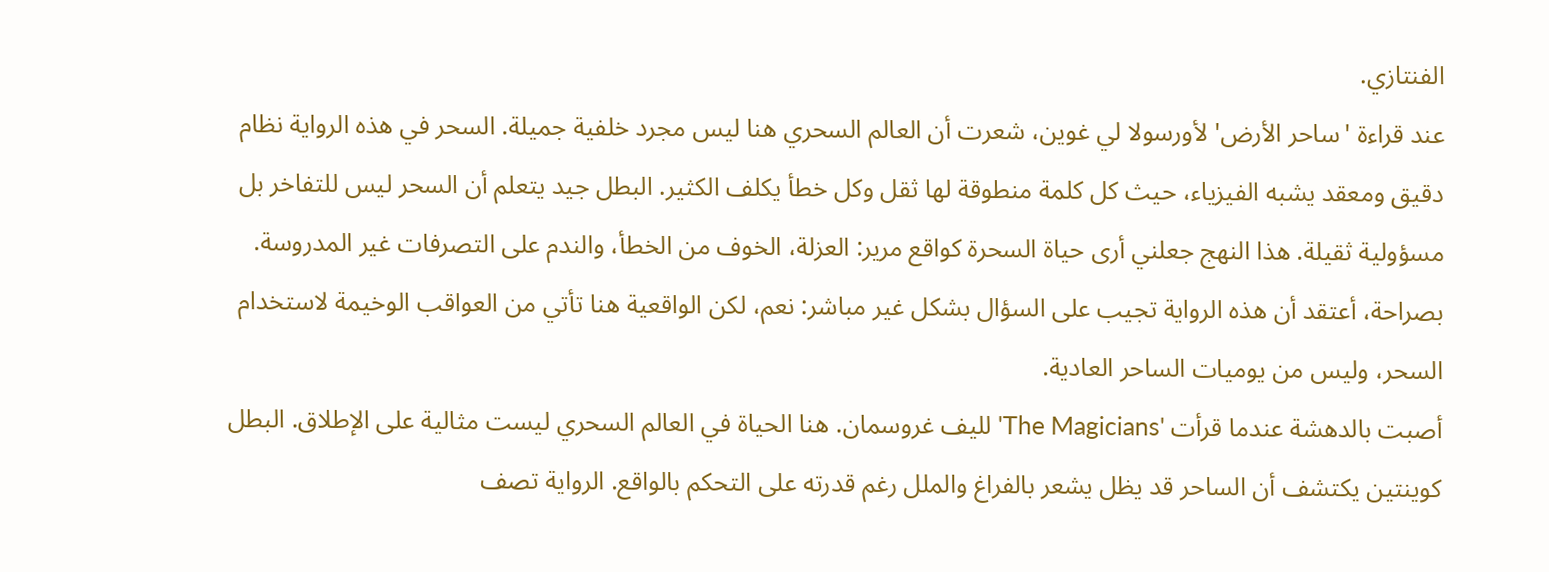الفنتازي.
عند قراءة 'ساحر الأرض' لأورسولا لي غوين، شعرت أن العالم السحري هنا ليس مجرد خلفية جميلة. السحر في هذه الرواية نظام دقيق ومعقد يشبه الفيزياء، حيث كل كلمة منطوقة لها ثقل وكل خطأ يكلف الكثير. البطل جيد يتعلم أن السحر ليس للتفاخر بل مسؤولية ثقيلة. هذا النهج جعلني أرى حياة السحرة كواقع مرير: العزلة، الخوف من الخطأ، والندم على التصرفات غير المدروسة. بصراحة، أعتقد أن هذه الرواية تجيب على السؤال بشكل غير مباشر: نعم، لكن الواقعية هنا تأتي من العواقب الوخيمة لاستخدام السحر، وليس من يوميات الساحر العادية.
أصبت بالدهشة عندما قرأت 'The Magicians' لليف غروسمان. هنا الحياة في العالم السحري ليست مثالية على الإطلاق. البطل كوينتين يكتشف أن الساحر قد يظل يشعر بالفراغ والملل رغم قدرته على التحكم بالواقع. الرواية تصف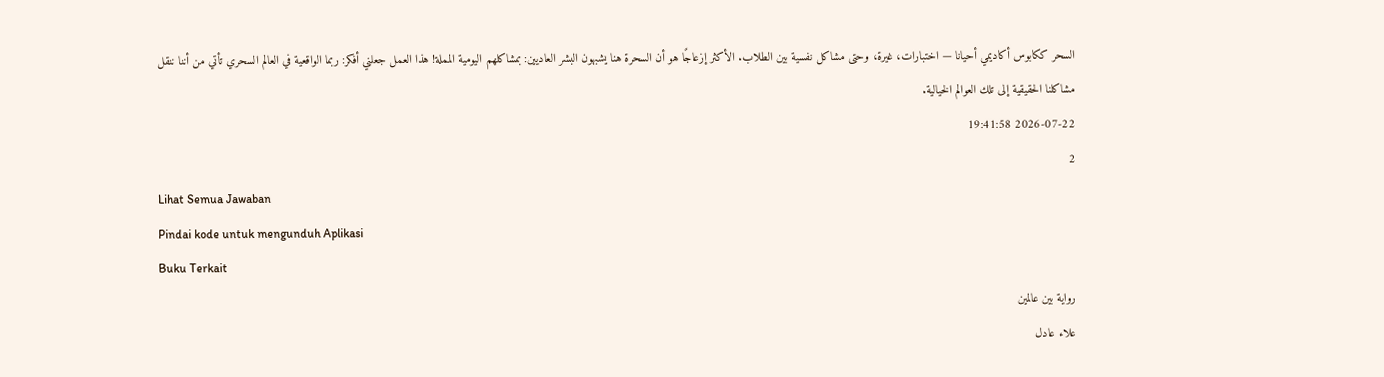السحر ككابوس أكاديمي أحيانا — اختبارات، غيرة، وحتى مشاكل نفسية بين الطلاب. الأكثر إزعاجًا هو أن السحرة هنا يشبهون البشر العاديين: بمشاكلهم اليومية المملة! هذا العمل جعلني أفكر: ربما الواقعية في العالم السحري تأتي من أننا ننقل مشاكلنا الحقيقية إلى تلك العوالم الخيالية.
2026-07-22 19:41:58
2
Lihat Semua Jawaban
Pindai kode untuk mengunduh Aplikasi
Buku Terkait
رواية بين عالمين
علاء عادل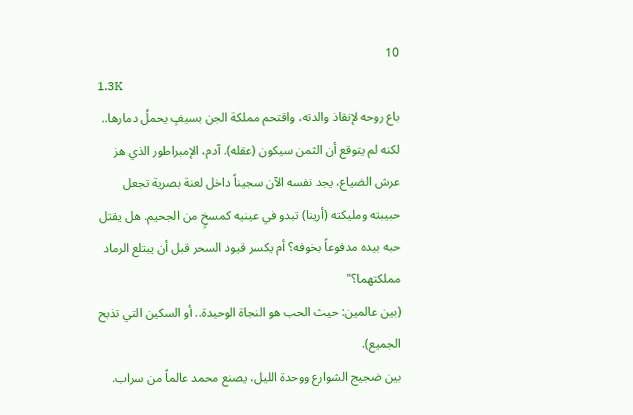10
1.3K
باع روحه لإنقاذ والدته، واقتحم مملكة الجن بسيفٍ يحملُ دمارها.. لكنه لم يتوقع أن الثمن سيكون (عقله). آدم، الإمبراطور الذي هز عرش الضياع، يجد نفسه الآن سجيناً داخل لعنة بصرية تجعل حبيبته ومليكته (أرينا) تبدو في عينيه كمسخٍ من الجحيم. هل يقتل حبه بيده مدفوعاً بخوفه؟ أم يكسر قيود السحر قبل أن يبتلع الرماد مملكتهما؟"
(بين عالمين: حيث الحب هو النجاة الوحيدة.. أو السكين التي تذبح الجميع).
بين ضجيج الشوارع ووحدة الليل، يصنع محمد عالماً من سراب.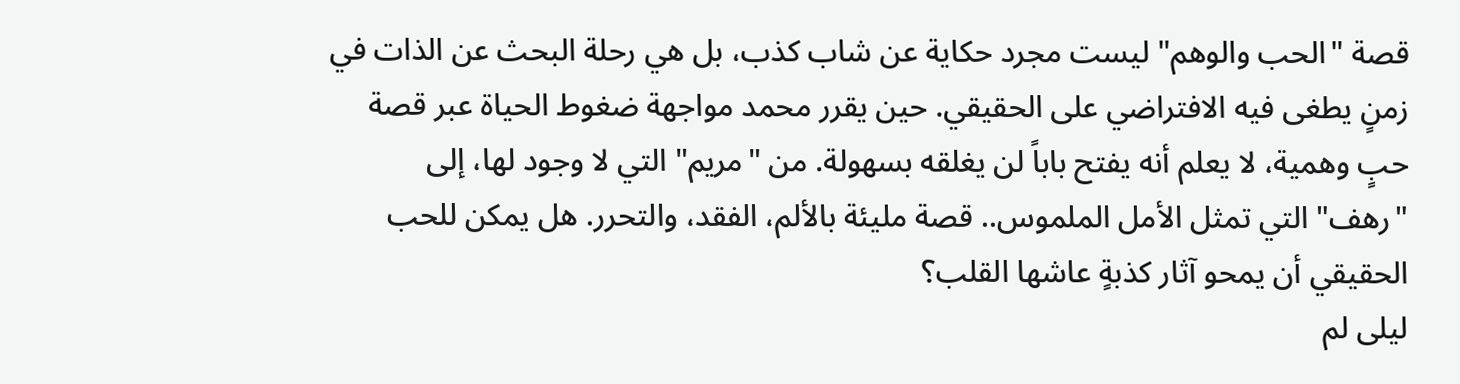قصة "الحب والوهم" ليست مجرد حكاية عن شاب كذب، بل هي رحلة البحث عن الذات في زمنٍ يطغى فيه الافتراضي على الحقيقي. حين يقرر محمد مواجهة ضغوط الحياة عبر قصة حبٍ وهمية، لا يعلم أنه يفتح باباً لن يغلقه بسهولة. من "مريم" التي لا وجود لها، إلى "رهف" التي تمثل الأمل الملموس.. قصة مليئة بالألم، الفقد، والتحرر. هل يمكن للحب الحقيقي أن يمحو آثار كذبةٍ عاشها القلب؟
ليلى لم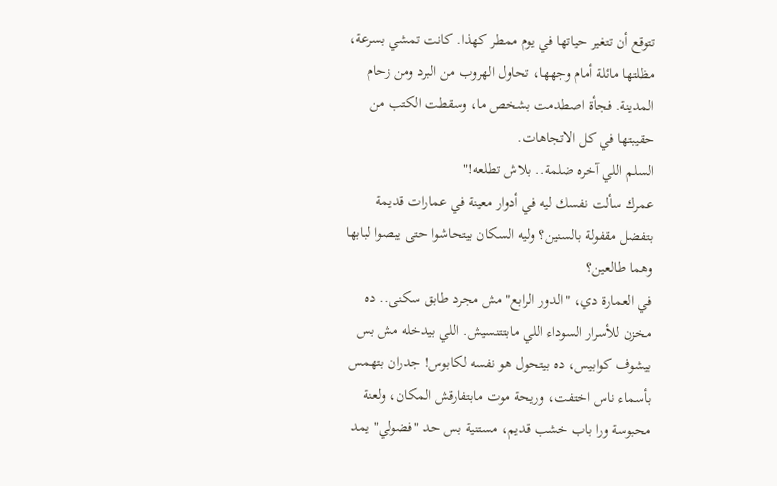تتوقع أن تتغير حياتها في يوم ممطر كهذا. كانت تمشي بسرعة، مظلتها مائلة أمام وجهها، تحاول الهروب من البرد ومن زحام المدينة. فجأة اصطدمت بشخص ما، وسقطت الكتب من حقيبتها في كل الاتجاهات.
السلم اللي آخره ضلمة.. بلاش تطلعه!"
عمرك سألت نفسك ليه في أدوار معينة في عمارات قديمة بتفضل مقفولة بالسنين؟ وليه السكان بيتحاشوا حتى يبصوا لبابها وهما طالعين؟
في العمارة دي، "الدور الرابع" مش مجرد طابق سكنى.. ده مخزن للأسرار السوداء اللي مابتتنسيش. اللي بيدخله مش بس بيشوف كوابيس، ده بيتحول هو نفسه لكابوس! جدران بتهمس بأسماء ناس اختفت، وريحة موت مابتفارقش المكان، ولعنة محبوسة ورا باب خشب قديم، مستنية بس حد "فضولي" يمد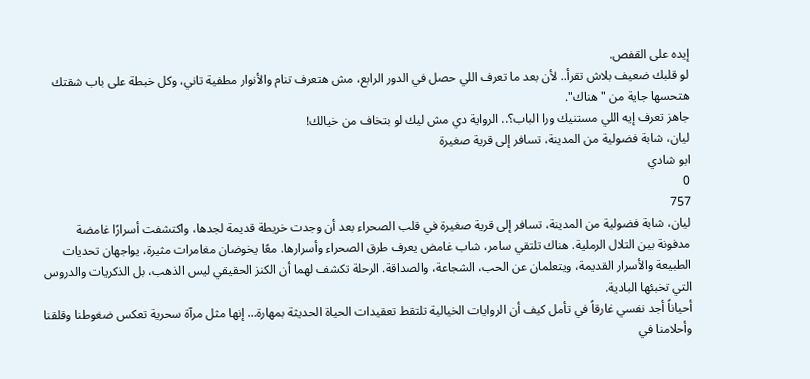إيده على القفص.
لو قلبك ضعيف بلاش تقرأ.. لأن بعد ما تعرف اللي حصل في الدور الرابع، مش هتعرف تنام والأنوار مطفية تاني، وكل خبطة على باب شقتك هتحسها جاية من "هناك".
جاهز تعرف إيه اللي مستنيك ورا الباب؟.. الرواية دي مش ليك لو بتخاف من خيالك!
ليان، شابة فضولية من المدينة، تسافر إلى قرية صغيرة
ابو شادي
0
757
ليان، شابة فضولية من المدينة، تسافر إلى قرية صغيرة في قلب الصحراء بعد أن وجدت خريطة قديمة لجدها، واكتشفت أسرارًا غامضة مدفونة بين التلال الرملية. هناك تلتقي سامر، شاب غامض يعرف طرق الصحراء وأسرارها. معًا يخوضان مغامرات مثيرة، يواجهان تحديات الطبيعة والأسرار القديمة، ويتعلمان عن الحب، الشجاعة، والصداقة. الرحلة تكشف لهما أن الكنز الحقيقي ليس الذهب، بل الذكريات والدروس التي تخبئها البادية.
أحياناً أجد نفسي غارقاً في تأمل كيف أن الروايات الخيالية تلتقط تعقيدات الحياة الحديثة بمهارة… إنها مثل مرآة سحرية تعكس ضغوطنا وقلقنا وأحلامنا في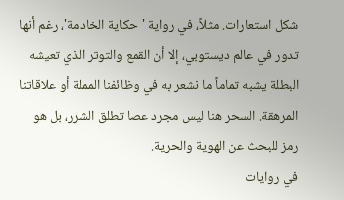شكل استعارات. مثلاً، في رواية 'حكاية الخادمة'، رغم أنها تدور في عالم ديستوبي، إلا أن القمع والتوتر الذي تعيشه البطلة يشبه تماماً ما نشعر به في وظائفنا المملة أو علاقاتنا المرهقة. السحر هنا ليس مجرد عصا تطلق الشرر، بل هو رمز للبحث عن الهوية والحرية.
في روايات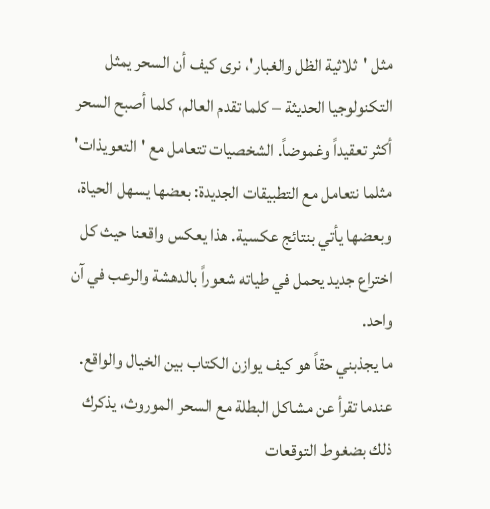مثل 'ثلاثية الظل والغبار'، نرى كيف أن السحر يمثل التكنولوجيا الحديثة – كلما تقدم العالم، كلما أصبح السحر أكثر تعقيداً وغموضاً. الشخصيات تتعامل مع 'التعويذات' مثلما نتعامل مع التطبيقات الجديدة: بعضها يسهل الحياة، وبعضها يأتي بنتائج عكسية. هذا يعكس واقعنا حيث كل اختراع جديد يحمل في طياته شعوراً بالدهشة والرعب في آن واحد.
ما يجذبني حقاً هو كيف يوازن الكتاب بين الخيال والواقع. عندما تقرأ عن مشاكل البطلة مع السحر الموروث، يذكرك ذلك بضغوط التوقعات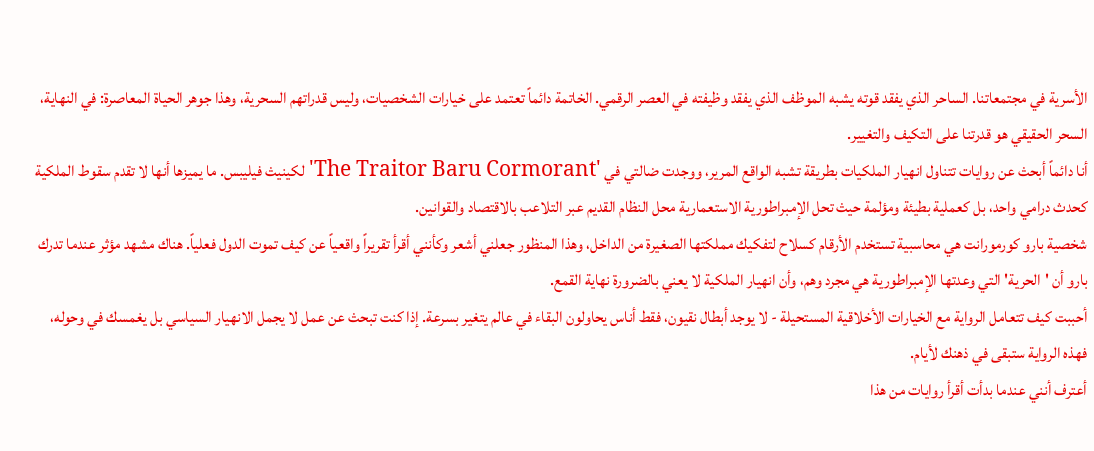الأسرية في مجتمعاتنا. الساحر الذي يفقد قوته يشبه الموظف الذي يفقد وظيفته في العصر الرقمي. الخاتمة دائماً تعتمد على خيارات الشخصيات، وليس قدراتهم السحرية، وهذا جوهر الحياة المعاصرة: في النهاية، السحر الحقيقي هو قدرتنا على التكيف والتغيير.
أنا دائماً أبحث عن روايات تتناول انهيار الملكيات بطريقة تشبه الواقع المرير، ووجدت ضالتي في 'The Traitor Baru Cormorant' لكينيث فيليبس. ما يميزها أنها لا تقدم سقوط الملكية كحدث درامي واحد، بل كعملية بطيئة ومؤلمة حيث تحل الإمبراطورية الاستعمارية محل النظام القديم عبر التلاعب بالاقتصاد والقوانين.
شخصية بارو كورمورانت هي محاسبية تستخدم الأرقام كسلاح لتفكيك مملكتها الصغيرة من الداخل، وهذا المنظور جعلني أشعر وكأنني أقرأ تقريراً واقعياً عن كيف تموت الدول فعلياً. هناك مشهد مؤثر عندما تدرك بارو أن 'الحرية' التي وعدتها الإمبراطورية هي مجرد وهم، وأن انهيار الملكية لا يعني بالضرورة نهاية القمع.
أحببت كيف تتعامل الرواية مع الخيارات الأخلاقية المستحيلة - لا يوجد أبطال نقيون، فقط أناس يحاولون البقاء في عالم يتغير بسرعة. إذا كنت تبحث عن عمل لا يجمل الانهيار السياسي بل يغمسك في وحوله، فهذه الرواية ستبقى في ذهنك لأيام.
أعترف أنني عندما بدأت أقرأ روايات من هذا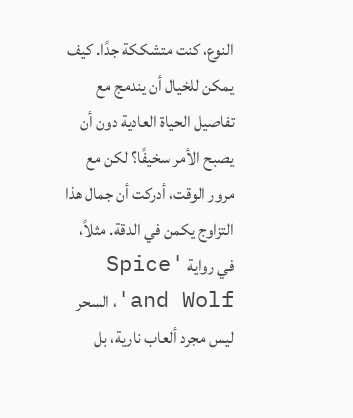النوع، كنت متشككة جدًا. كيف يمكن للخيال أن يندمج مع تفاصيل الحياة العادية دون أن يصبح الأمر سخيفًا؟ لكن مع مرور الوقت، أدركت أن جمال هذا التزاوج يكمن في الدقة. مثلاً، في رواية 'Spice and Wolf'، السحر ليس مجرد ألعاب نارية، بل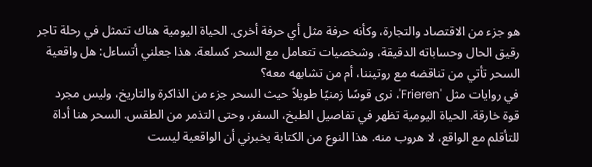هو جزء من الاقتصاد والتجارة، وكأنه حرفة مثل أي حرفة أخرى. الحياة اليومية هناك تتمثل في رحلة تاجر رقيق الحال وحساباته الدقيقة، وشخصيات تتعامل مع السحر كسلعة. هذا جعلني أتساءل: هل واقعية السحر تأتي من تناقضه مع روتيننا، أم من تشابهه معه؟
في روايات مثل 'Frieren'، نرى قوسًا زمنيًا طويلاً حيث السحر جزء من الذاكرة والتاريخ، وليس مجرد قوة خارقة. الحياة اليومية تظهر في تفاصيل الطبخ، السفر، وحتى التذمر من الطقس. السحر هنا أداة للتأقلم مع الواقع، لا هروب منه. هذا النوع من الكتابة يخبرني أن الواقعية ليست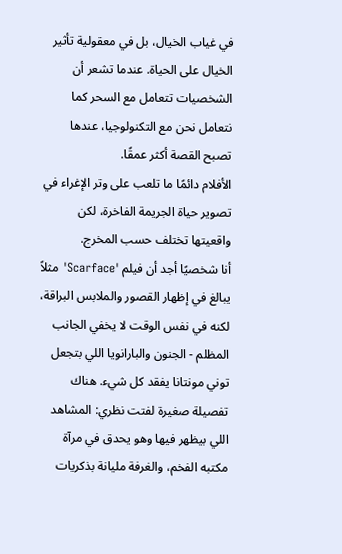في غياب الخيال، بل في معقولية تأثير الخيال على الحياة. عندما تشعر أن الشخصيات تتعامل مع السحر كما نتعامل نحن مع التكنولوجيا، عندها تصبح القصة أكثر عمقًا.
الأفلام دائمًا ما تلعب على وتر الإغراء في تصوير حياة الجريمة الفاخرة، لكن واقعيتها تختلف حسب المخرج.
أنا شخصيًا أجد أن فيلم 'Scarface' مثلاً يبالغ في إظهار القصور والملابس البراقة، لكنه في نفس الوقت لا يخفي الجانب المظلم - الجنون والبارانويا اللي بتجعل توني مونتانا يفقد كل شيء. هناك تفصيلة صغيرة لفتت نظري: المشاهد اللي بيظهر فيها وهو يحدق في مرآة مكتبه الفخم، والغرفة مليانة بذكريات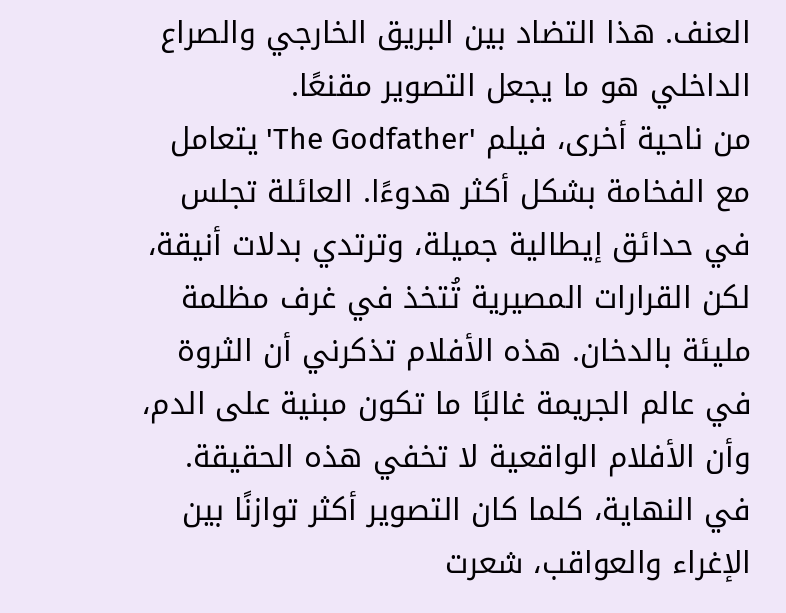العنف. هذا التضاد بين البريق الخارجي والصراع الداخلي هو ما يجعل التصوير مقنعًا.
من ناحية أخرى، فيلم 'The Godfather' يتعامل مع الفخامة بشكل أكثر هدوءًا. العائلة تجلس في حدائق إيطالية جميلة، وترتدي بدلات أنيقة، لكن القرارات المصيرية تُتخذ في غرف مظلمة مليئة بالدخان. هذه الأفلام تذكرني أن الثروة في عالم الجريمة غالبًا ما تكون مبنية على الدم، وأن الأفلام الواقعية لا تخفي هذه الحقيقة. في النهاية، كلما كان التصوير أكثر توازنًا بين الإغراء والعواقب، شعرت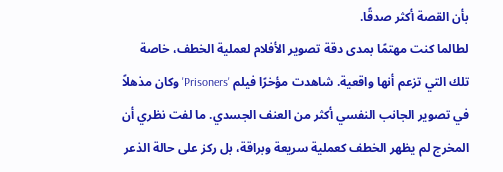بأن القصة أكثر صدقًا.
لطالما كنت مهتمًا بمدى دقة تصوير الأفلام لعملية الخطف، خاصة تلك التي تزعم أنها واقعية. شاهدت مؤخرًا فيلم 'Prisoners' وكان مذهلاً في تصوير الجانب النفسي أكثر من العنف الجسدي. ما لفت نظري أن المخرج لم يظهر الخطف كعملية سريعة وبراقة، بل ركز على حالة الذعر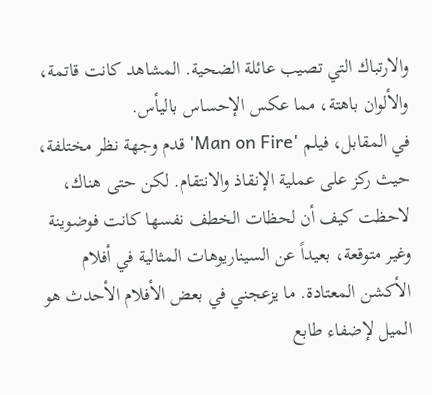والارتباك التي تصيب عائلة الضحية. المشاهد كانت قاتمة، والألوان باهتة، مما عكس الإحساس باليأس.
في المقابل، فيلم 'Man on Fire' قدم وجهة نظر مختلفة، حيث ركز على عملية الإنقاذ والانتقام. لكن حتى هناك، لاحظت كيف أن لحظات الخطف نفسها كانت فوضوينة وغير متوقعة، بعيداً عن السيناريوهات المثالية في أفلام الأكشن المعتادة. ما يزعجني في بعض الأفلام الأحدث هو الميل لإضفاء طابع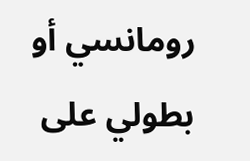رومانسي أو بطولي على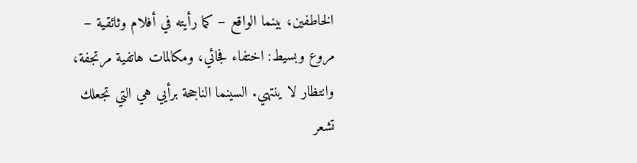الخاطفين، بينما الواقع – كما رأيته في أفلام وثائقية – مروع وبسيط: اختفاء فجائي، ومكالمات هاتفية مرتجفة، وانتظار لا ينتهي. السينما الناجحة برأيي هي التي تجعلك تشعر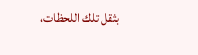بثقل تلك اللحظات،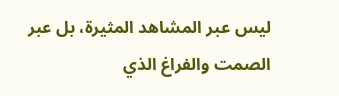ليس عبر المشاهد المثيرة، بل عبر الصمت والفراغ الذي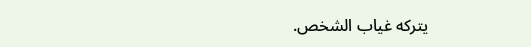يتركه غياب الشخص.